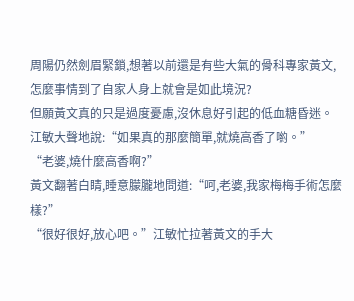周陽仍然劍眉緊鎖,想著以前還是有些大氣的骨科專家黃文,怎麼事情到了自家人身上就會是如此境況?
但願黃文真的只是過度憂慮,沒休息好引起的低血糖昏迷。
江敏大聲地說:“如果真的那麼簡單,就燒高香了喲。”
“老婆,燒什麼高香啊?”
黃文翻著白睛,睡意朦朧地問道:“呵,老婆,我家梅梅手術怎麼樣?”
“很好很好,放心吧。”江敏忙拉著黃文的手大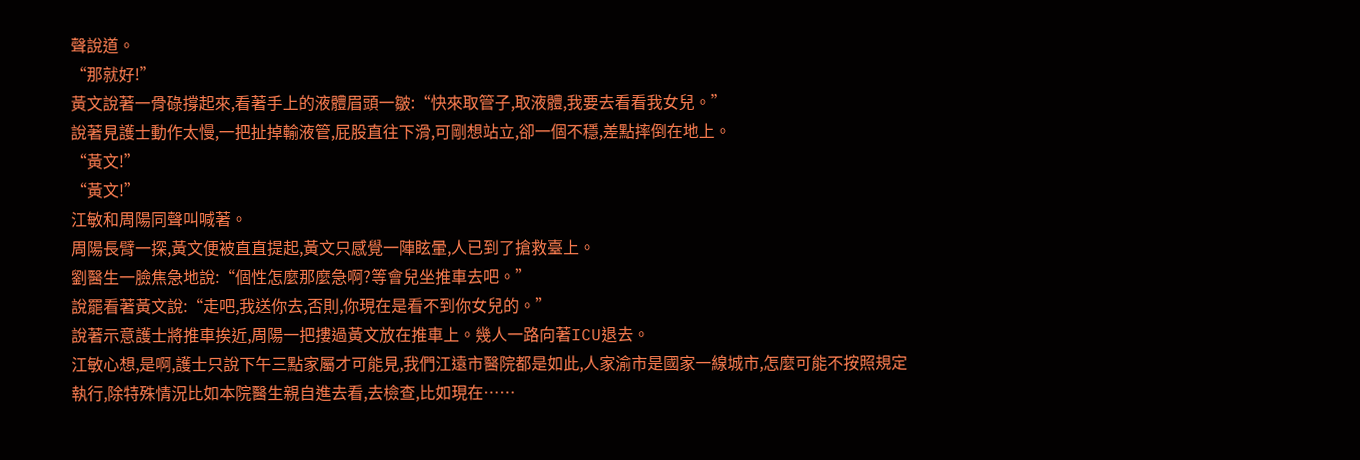聲說道。
“那就好!”
黃文說著一骨碌撐起來,看著手上的液體眉頭一皺:“快來取管子,取液體,我要去看看我女兒。”
說著見護士動作太慢,一把扯掉輸液管,屁股直往下滑,可剛想站立,卻一個不穩,差點摔倒在地上。
“黃文!”
“黃文!”
江敏和周陽同聲叫喊著。
周陽長臂一探,黃文便被直直提起,黃文只感覺一陣眩暈,人已到了搶救臺上。
劉醫生一臉焦急地說:“個性怎麼那麼急啊?等會兒坐推車去吧。”
說罷看著黃文說:“走吧,我送你去,否則,你現在是看不到你女兒的。”
說著示意護士將推車挨近,周陽一把摟過黃文放在推車上。幾人一路向著ICU退去。
江敏心想,是啊,護士只說下午三點家屬才可能見,我們江遠市醫院都是如此,人家渝市是國家一線城市,怎麼可能不按照規定執行,除特殊情況比如本院醫生親自進去看,去檢查,比如現在……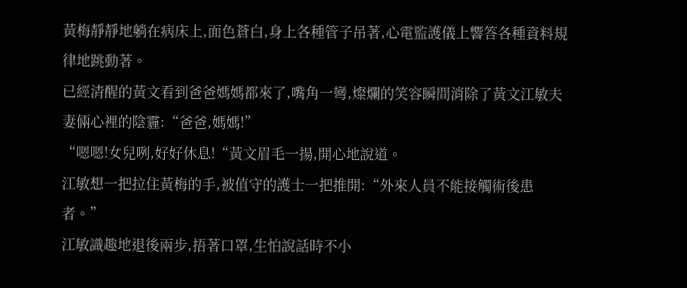黃梅靜靜地躺在病床上,面色蒼白,身上各種管子吊著,心電監護儀上響答各種資料規律地跳動著。
已經清醒的黃文看到爸爸媽媽都來了,嘴角一彎,燦爛的笑容瞬間消除了黃文江敏夫妻倆心裡的陰霾:“爸爸,媽媽!”
“嗯嗯!女兒咧,好好休息!“黃文眉毛一揚,開心地說道。
江敏想一把拉住黃梅的手,被值守的護士一把推開:“外來人員不能接觸術後患者。”
江敏識趣地退後兩步,捂著口罩,生怕說話時不小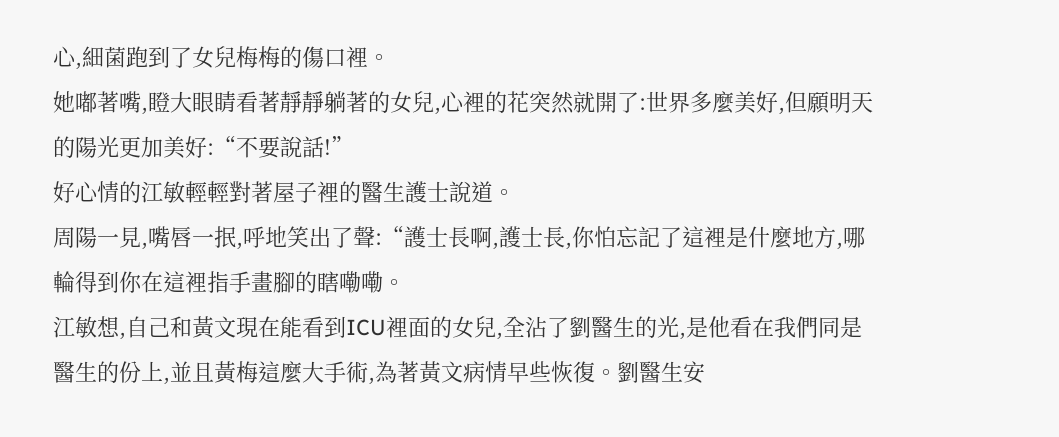心,細菌跑到了女兒梅梅的傷口裡。
她嘟著嘴,瞪大眼睛看著靜靜躺著的女兒,心裡的花突然就開了:世界多麼美好,但願明天的陽光更加美好:“不要說話!”
好心情的江敏輕輕對著屋子裡的醫生護士說道。
周陽一見,嘴唇一抿,呼地笑出了聲:“護士長啊,護士長,你怕忘記了這裡是什麼地方,哪輪得到你在這裡指手畫腳的瞎嘞嘞。
江敏想,自己和黃文現在能看到ICU裡面的女兒,全沾了劉醫生的光,是他看在我們同是醫生的份上,並且黃梅這麼大手術,為著黃文病情早些恢復。劉醫生安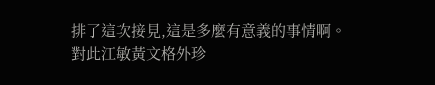排了這次接見,這是多麼有意義的事情啊。
對此江敏黃文格外珍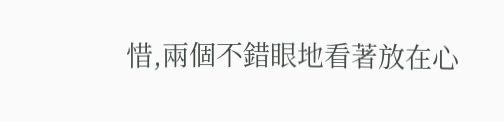惜,兩個不錯眼地看著放在心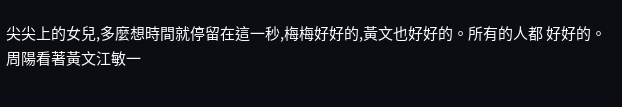尖尖上的女兒,多麼想時間就停留在這一秒,梅梅好好的,黃文也好好的。所有的人都 好好的。
周陽看著黃文江敏一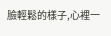臉輕鬆的樣子,心裡一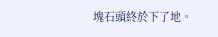塊石頭終於下了地。